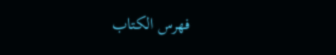فهرس الكتاب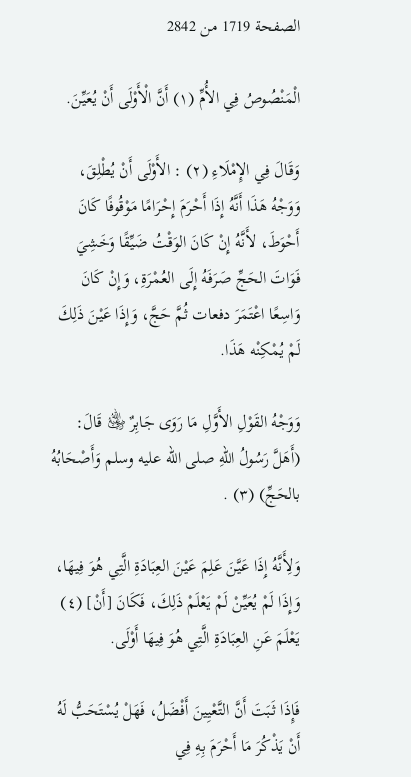الصفحة 1719 من 2842

الْمَنْصُوصُ فِي الأُمِّ (١) أَنَّ الْأَوْلَى أَنْ يُعَيِّنَ.

وَقَالَ فِي الإِمْلَاءِ (٢) : الأَوْلَى أَنْ يُطْلِقَ، وَوَجْهُ هَذَا أَنَّهُ إِذَا أَحْرَمَ إِحْرَامًا مَوْقُوفًا كَانَ أَحْوَطَ، لأَنَّهُ إِنْ كَانَ الوَقْتُ ضَيِّقًا وَخَشِيَ فَوَاتَ الحَجِّ صَرَفَهُ إِلَى العُمْرَةِ، وَإِنْ كَانَ وَاسِعًا اعْتَمَرَ دفعات ثُمَّ حَجَّ، وَإِذَا عَيْنَ ذَلِكَ لَمْ يُمْكِنْه هَذَا.

وَوَجْهُ القَوْلِ الأَوَّلِ مَا رَوَى جَابِرٌ ﵁ قَالَ: (أَهَلَّ رَسُولُ اللهِ صلى الله عليه وسلم وَأَصْحَابُهُ بالحَجِّ) (٣) .

وَلِأَنَّهُ إِذَا عَيَّنَ عَلِمَ عَيْنَ العِبَادَةِ الَّتِي هُوَ فِيهَا، وَإِذَا لَمْ يُعَيِّنْ لَمْ يَعْلَمْ ذَلِكَ، فَكَانَ [أَنْ] (٤) يَعْلَمَ عَنِ العِبَادَةِ الَّتِي هُوَ فِيهَا أَوْلَى.

فَإِذَا ثَبَتَ أَنَّ التَّعْيِينَ أَفْضَلُ، فَهَلْ يُسْتَحَبُّ لَهُ أَنْ يَذْكُرَ مَا أَحْرَمَ بِهِ فِي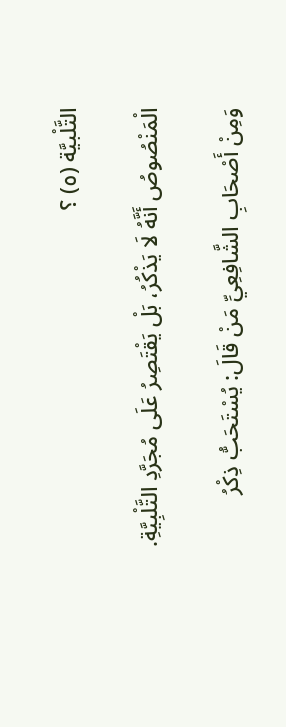التَّلْبيَّة (٥) ؟

الْمَنْصُوصُ أَنَّهُ لَا يَذْكُرُ، بَلْ يَقْتَصِرُ عَلَى مُجَرَّدِ التَّلْبِيَّةِ.

وَمِنْ أَصْحَابِ الشَّافِعِيِّ مَنْ قَالَ: يُسْتَحَبُّ ذِكْرُ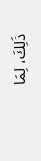ذَلِكَ، لِمَا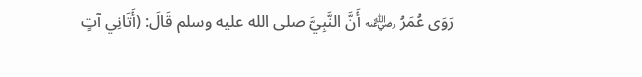رَوَى عُمَرُ ﵁ أَنَّ النَّبِيَّ صلى الله عليه وسلم قَالَ: (أَتَانِي آتٍ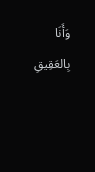وَأَنَا بِالعَقِيقِ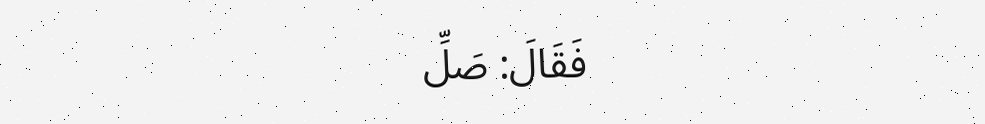فَقَالَ: صَلِّ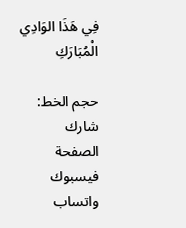فِي هَذَا الوَادِي الْمُبَارَكِ

حجم الخط:
شارك الصفحة
فيسبوك واتساب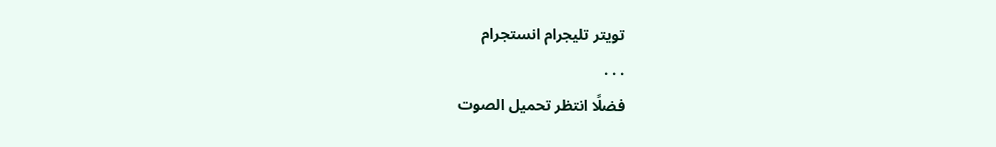تويتر تليجرام انستجرام
. . .
فضلًا انتظر تحميل الصوت